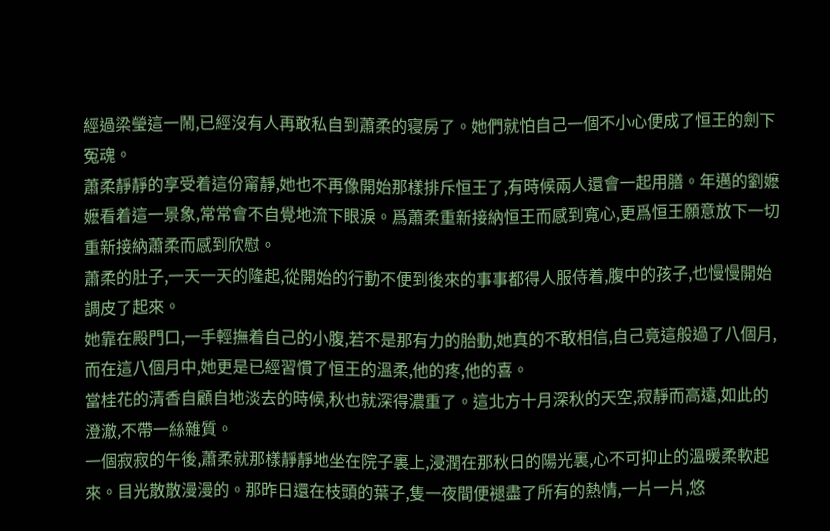經過梁瑩這一鬧,已經沒有人再敢私自到蕭柔的寝房了。她們就怕自己一個不小心便成了恒王的劍下冤魂。
蕭柔靜靜的享受着這份甯靜,她也不再像開始那樣排斥恒王了,有時候兩人還會一起用膳。年邁的劉嬷嬷看着這一景象,常常會不自覺地流下眼淚。爲蕭柔重新接納恒王而感到寬心,更爲恒王願意放下一切重新接納蕭柔而感到欣慰。
蕭柔的肚子,一天一天的隆起,從開始的行動不便到後來的事事都得人服侍着,腹中的孩子,也慢慢開始調皮了起來。
她靠在殿門口,一手輕撫着自己的小腹,若不是那有力的胎動,她真的不敢相信,自己竟這般過了八個月,而在這八個月中,她更是已經習慣了恒王的溫柔,他的疼,他的喜。
當桂花的清香自顧自地淡去的時候,秋也就深得濃重了。這北方十月深秋的天空,寂靜而高遠,如此的澄澈,不帶一絲雜質。
一個寂寂的午後,蕭柔就那樣靜靜地坐在院子裏上,浸潤在那秋日的陽光裏,心不可抑止的溫暖柔軟起來。目光散散漫漫的。那昨日還在枝頭的葉子,隻一夜間便褪盡了所有的熱情,一片一片,悠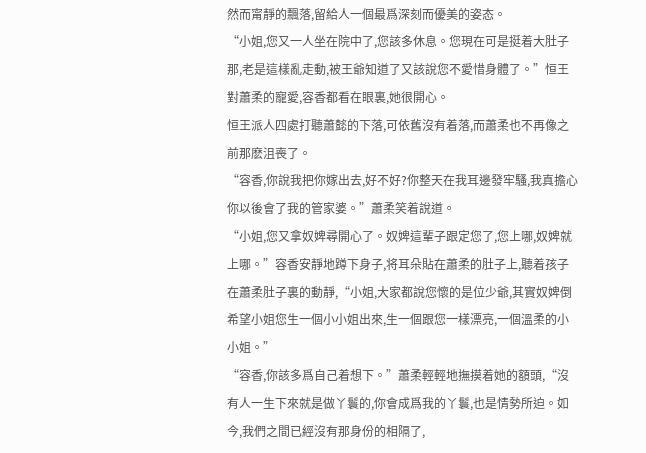然而甯靜的飄落,留給人一個最爲深刻而優美的姿态。
“小姐,您又一人坐在院中了,您該多休息。您現在可是挺着大肚子那,老是這樣亂走動,被王爺知道了又該說您不愛惜身體了。”恒王對蕭柔的寵愛,容香都看在眼裏,她很開心。
恒王派人四處打聽蕭懿的下落,可依舊沒有着落,而蕭柔也不再像之前那麽沮喪了。
“容香,你說我把你嫁出去,好不好?你整天在我耳邊發牢騷,我真擔心你以後會了我的管家婆。”蕭柔笑着說道。
“小姐,您又拿奴婢尋開心了。奴婢這輩子跟定您了,您上哪,奴婢就上哪。”容香安靜地蹲下身子,将耳朵貼在蕭柔的肚子上,聽着孩子在蕭柔肚子裏的動靜,“小姐,大家都說您懷的是位少爺,其實奴婢倒希望小姐您生一個小小姐出來,生一個跟您一樣漂亮,一個溫柔的小小姐。”
“容香,你該多爲自己着想下。”蕭柔輕輕地撫摸着她的額頭,“沒有人一生下來就是做丫鬟的,你會成爲我的丫鬟,也是情勢所迫。如今,我們之間已經沒有那身份的相隔了,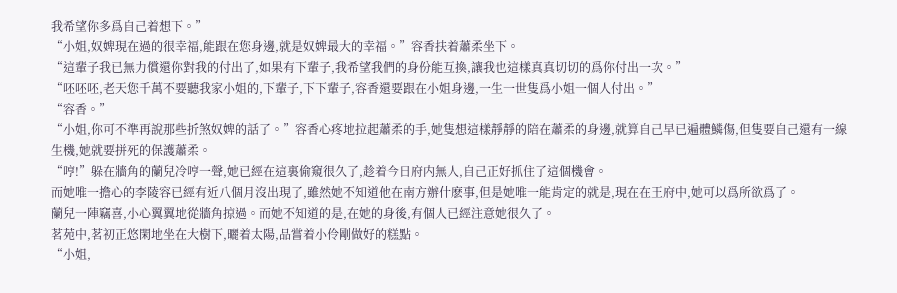我希望你多爲自己着想下。”
“小姐,奴婢現在過的很幸福,能跟在您身邊,就是奴婢最大的幸福。”容香扶着蕭柔坐下。
“這輩子我已無力償還你對我的付出了,如果有下輩子,我希望我們的身份能互換,讓我也這樣真真切切的爲你付出一次。”
“呸呸呸,老天您千萬不要聽我家小姐的,下輩子,下下輩子,容香還要跟在小姐身邊,一生一世隻爲小姐一個人付出。”
“容香。”
“小姐,你可不準再說那些折煞奴婢的話了。”容香心疼地拉起蕭柔的手,她隻想這樣靜靜的陪在蕭柔的身邊,就算自己早已遍體鱗傷,但隻要自己還有一線生機,她就要拼死的保護蕭柔。
“哼!”躲在牆角的蘭兒冷哼一聲,她已經在這裏偷窺很久了,趁着今日府内無人,自己正好抓住了這個機會。
而她唯一擔心的李陵容已經有近八個月沒出現了,雖然她不知道他在南方辦什麽事,但是她唯一能肯定的就是,現在在王府中,她可以爲所欲爲了。
蘭兒一陣竊喜,小心翼翼地從牆角掠過。而她不知道的是,在她的身後,有個人已經注意她很久了。
茗苑中,茗初正悠閑地坐在大樹下,曬着太陽,品嘗着小伶剛做好的糕點。
“小姐,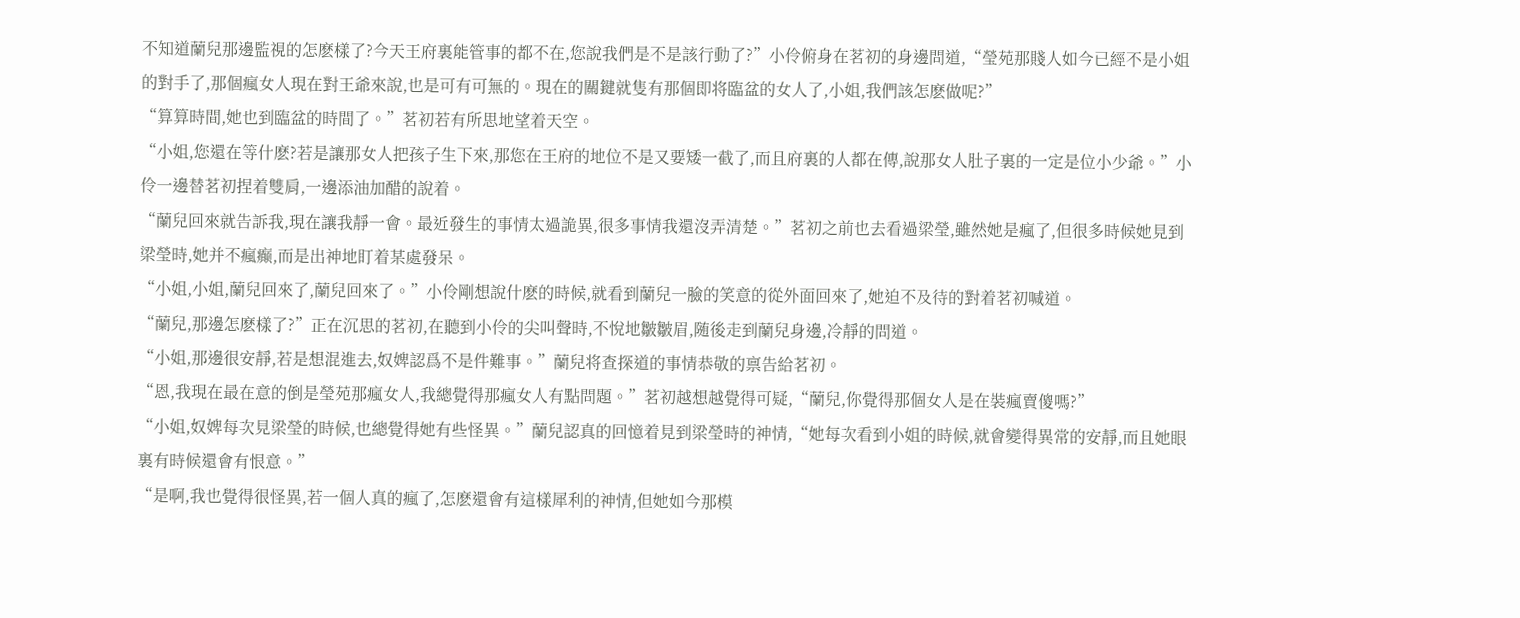不知道蘭兒那邊監視的怎麽樣了?今天王府裏能管事的都不在,您說我們是不是該行動了?”小伶俯身在茗初的身邊問道,“瑩苑那賤人如今已經不是小姐的對手了,那個瘋女人現在對王爺來說,也是可有可無的。現在的關鍵就隻有那個即将臨盆的女人了,小姐,我們該怎麽做呢?”
“算算時間,她也到臨盆的時間了。”茗初若有所思地望着天空。
“小姐,您還在等什麽?若是讓那女人把孩子生下來,那您在王府的地位不是又要矮一截了,而且府裏的人都在傳,說那女人肚子裏的一定是位小少爺。”小伶一邊替茗初捏着雙肩,一邊添油加醋的說着。
“蘭兒回來就告訴我,現在讓我靜一會。最近發生的事情太過詭異,很多事情我還沒弄清楚。”茗初之前也去看過梁瑩,雖然她是瘋了,但很多時候她見到梁瑩時,她并不瘋癫,而是出神地盯着某處發呆。
“小姐,小姐,蘭兒回來了,蘭兒回來了。”小伶剛想說什麽的時候,就看到蘭兒一臉的笑意的從外面回來了,她迫不及待的對着茗初喊道。
“蘭兒,那邊怎麽樣了?”正在沉思的茗初,在聽到小伶的尖叫聲時,不悅地皺皺眉,随後走到蘭兒身邊,冷靜的問道。
“小姐,那邊很安靜,若是想混進去,奴婢認爲不是件難事。”蘭兒将查探道的事情恭敬的禀告給茗初。
“恩,我現在最在意的倒是瑩苑那瘋女人,我總覺得那瘋女人有點問題。”茗初越想越覺得可疑,“蘭兒,你覺得那個女人是在裝瘋賣傻嗎?”
“小姐,奴婢每次見梁瑩的時候,也總覺得她有些怪異。”蘭兒認真的回憶着見到梁瑩時的神情,“她每次看到小姐的時候,就會變得異常的安靜,而且她眼裏有時候還會有恨意。”
“是啊,我也覺得很怪異,若一個人真的瘋了,怎麽還會有這樣犀利的神情,但她如今那模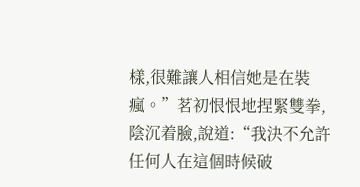樣,很難讓人相信她是在裝瘋。”茗初恨恨地捏緊雙拳,陰沉着臉,說道:“我決不允許任何人在這個時候破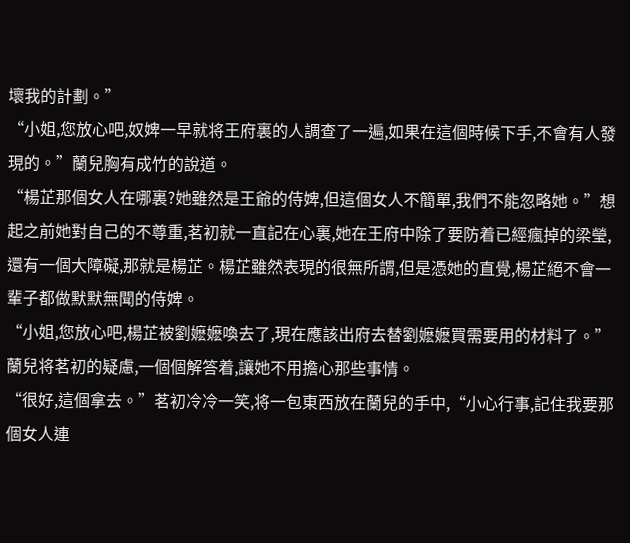壞我的計劃。”
“小姐,您放心吧,奴婢一早就将王府裏的人調查了一遍,如果在這個時候下手,不會有人發現的。”蘭兒胸有成竹的說道。
“楊芷那個女人在哪裏?她雖然是王爺的侍婢,但這個女人不簡單,我們不能忽略她。”想起之前她對自己的不尊重,茗初就一直記在心裏,她在王府中除了要防着已經瘋掉的梁瑩,還有一個大障礙,那就是楊芷。楊芷雖然表現的很無所謂,但是憑她的直覺,楊芷絕不會一輩子都做默默無聞的侍婢。
“小姐,您放心吧,楊芷被劉嬷嬷喚去了,現在應該出府去替劉嬷嬷買需要用的材料了。”蘭兒将茗初的疑慮,一個個解答着,讓她不用擔心那些事情。
“很好,這個拿去。”茗初冷冷一笑,将一包東西放在蘭兒的手中,“小心行事,記住我要那個女人連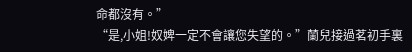命都沒有。”
“是,小姐!奴婢一定不會讓您失望的。”蘭兒接過茗初手裏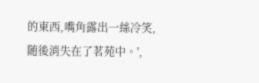的東西,嘴角露出一絲冷笑,随後消失在了茗苑中。',